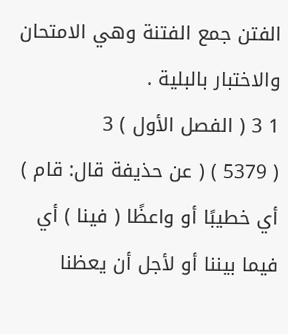الفتن جمع الفتنة وهي الامتحان والاختبار بالبلية .
1 3 ( الفصل الأول ) 3
( 5379 ) ( عن حذيفة قال: قام ) أي خطيبًا أو واعظًا ( فينا ) أي فيما بيننا أو لأجل أن يعظنا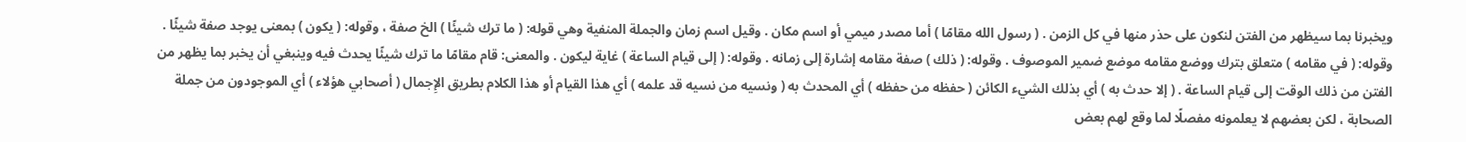ويخبرنا بما سيظهر من الفتن لنكون على حذر منها في كل الزمن . ( رسول الله مقامًا ) أما مصدر ميمي أو اسم مكان . وقيل اسم زمان والجملة المنفية وهي قوله: ( ما ترك شيئًا ) الخ صفة ، وقوله: ( يكون ) بمعنى يوجد صفة شيئًا . وقوله: ( في مقامه ) متعلق بترك ووضع مقامه موضع ضمير الموصوف . وقوله: ( ذلك ) صفة مقامه إشارة إلى زمانه . وقوله: ( إلى قيام الساعة ) غاية ليكون . والمعنى: قام مقامًا ما ترك شيئًا يحدث فيه وينبغي أن يخبر بما يظهر من الفتن من ذلك الوقت إلى قيام الساعة . ( إلا حدث به ) أي بذلك الشيء الكائن ( حفظه من حفظه ) أي المحدث به ( ونسيه من نسيه قد علمه ) أي هذا القيام أو هذا الكلام بطريق الإِجمال ( أصحابي هؤلاء ) أي الموجودون من جملة الصحابة ، لكن بعضهم لا يعلمونه مفصلًا لما وقع لهم بعض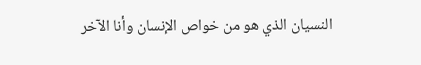النسيان الذي هو من خواص الإنسان وأنا الآخر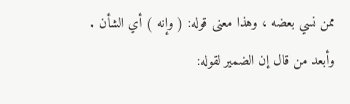ممن نسي بعضه ، وهذا معنى قوله: ( وإنه ) أي الشأن . وأبعد من قال إن الضمير لقوله: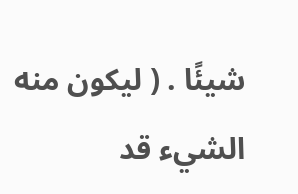شيئًا . ( ليكون منه الشيء قد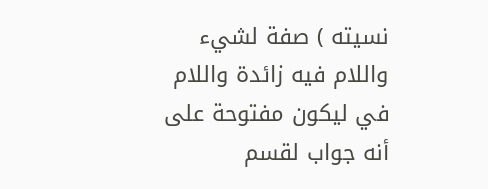نسيته ) صفة لشيء واللام فيه زائدة واللام في ليكون مفتوحة على أنه جواب لقسم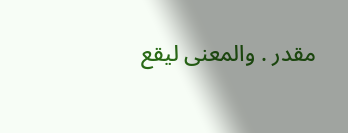مقدر . والمعنى ليقع